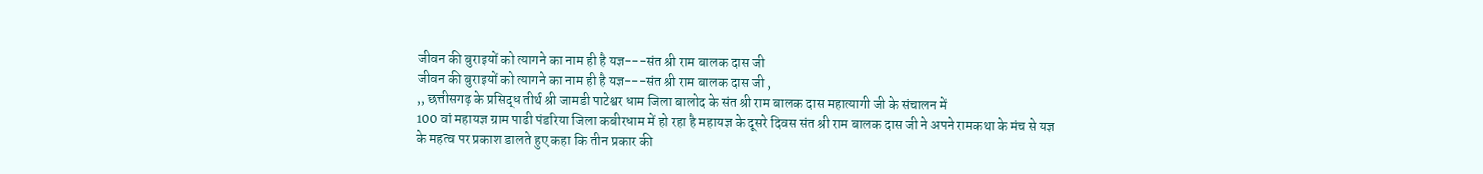जीवन की बुराइयों को त्यागने का नाम ही है यज्ञ---संत श्री राम बालक दास जी
जीवन की बुराइयों को त्यागने का नाम ही है यज्ञ---संत श्री राम बालक दास जी ,
,, छत्तीसगढ़ के प्रसिद्ध तीर्थ श्री जामडी पाटेश्वर धाम जिला बालोद के संत श्री राम बालक दास महात्यागी जी के संचालन में
100 वां महायज्ञ ग्राम पाढी पंडरिया जिला कबीरधाम में हो रहा है महायज्ञ के दूसरे दिवस संत श्री राम बालक दास जी ने अपने रामकथा के मंच से यज्ञ के महत्व पर प्रकाश डालते हुए कहा कि तीन प्रकार की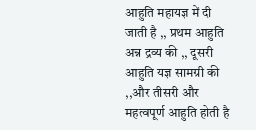आहुति महायज्ञ में दी जाती है ,, प्रथम आहुति अन्न द्रव्य की ,, दूसरी आहुति यज्ञ सामग्री की ,,और तीसरी और महत्वपूर्ण आहुति होती है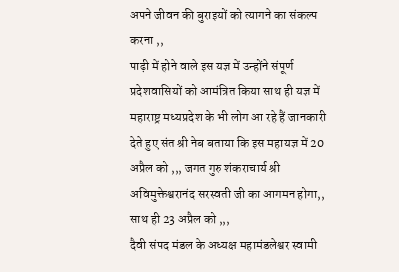अपने जीवन की बुराइयों को त्यागने का संकल्प करना ,,
पाढ़ी में होने वाले इस यज्ञ में उन्होंने संपूर्ण प्रदेशवासियों को आमंत्रित किया साथ ही यज्ञ में महाराष्ट्र मध्यप्रदेश के भी लोग आ रहे हैं जानकारी देते हुए संत श्री नेब बताया कि इस महायज्ञ में 20 अप्रैल को ,,, जगत गुरु शंकराचार्य श्री अविमुक्तेश्वरानंद सरस्वती जी का आगमन होगा,, साथ ही 23 अप्रैल को ,,,
दैवी संपद मंडल के अध्यक्ष महामंडलेश्वर स्वामी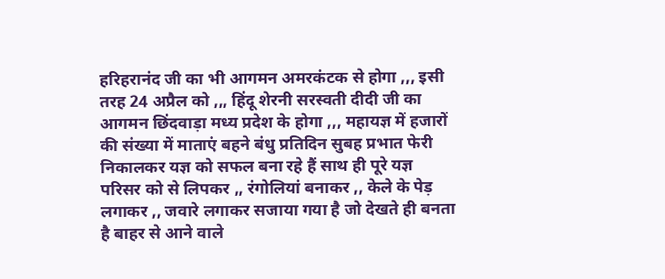हरिहरानंद जी का भी आगमन अमरकंटक से होगा ,,, इसी तरह 24 अप्रैल को ,,, हिंदू शेरनी सरस्वती दीदी जी का आगमन छिंदवाड़ा मध्य प्रदेश के होगा ,,, महायज्ञ में हजारों की संख्या में माताएं बहने बंधु प्रतिदिन सुबह प्रभात फेरी निकालकर यज्ञ को सफल बना रहे हैं साथ ही पूरे यज्ञ परिसर को से लिपकर ,, रंगोलियां बनाकर ,, केले के पेड़ लगाकर ,, जवारे लगाकर सजाया गया है जो देखते ही बनता है बाहर से आने वाले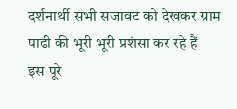दर्शनार्थी सभी सजावट को देखकर ग्राम पाढी की भूरी भूरी प्रशंसा कर रहे हैं
इस पूरे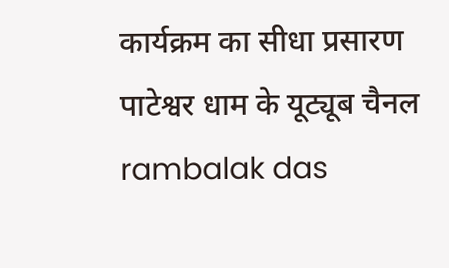कार्यक्रम का सीधा प्रसारण पाटेश्वर धाम के यूट्यूब चैनल rambalak das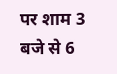पर शाम 3 बजे से 6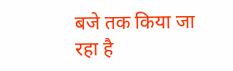बजे तक किया जा रहा है